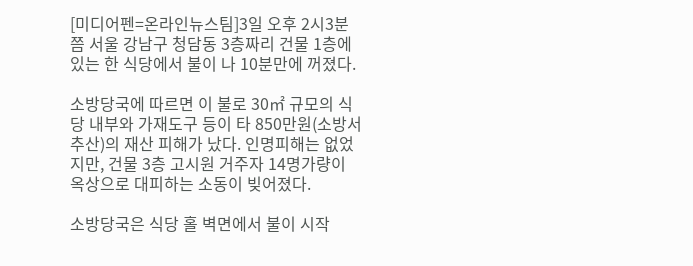[미디어펜=온라인뉴스팀]3일 오후 2시3분쯤 서울 강남구 청담동 3층짜리 건물 1층에 있는 한 식당에서 불이 나 10분만에 꺼졌다.

소방당국에 따르면 이 불로 30㎡ 규모의 식당 내부와 가재도구 등이 타 850만원(소방서 추산)의 재산 피해가 났다. 인명피해는 없었지만, 건물 3층 고시원 거주자 14명가량이 옥상으로 대피하는 소동이 빚어졌다.

소방당국은 식당 홀 벽면에서 불이 시작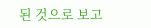된 것으로 보고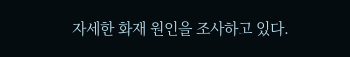자세한 화재 원인을 조사하고 있다.